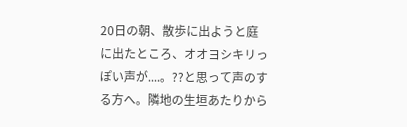20日の朝、散歩に出ようと庭に出たところ、オオヨシキリっぽい声が....。??と思って声のする方へ。隣地の生垣あたりから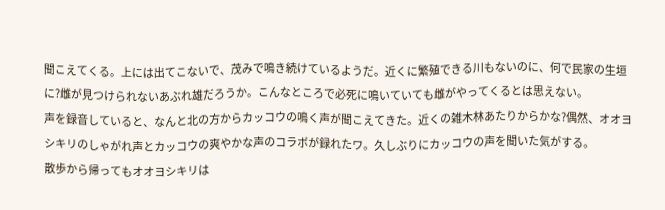聞こえてくる。上には出てこないで、茂みで鳴き続けているようだ。近くに繁殖できる川もないのに、何で民家の生垣に?雌が見つけられないあぶれ雄だろうか。こんなところで必死に鳴いていても雌がやってくるとは思えない。
声を録音していると、なんと北の方からカッコウの鳴く声が聞こえてきた。近くの雑木林あたりからかな?偶然、オオヨシキリのしゃがれ声とカッコウの爽やかな声のコラボが録れたワ。久しぶりにカッコウの声を聞いた気がする。
散歩から帰ってもオオヨシキリは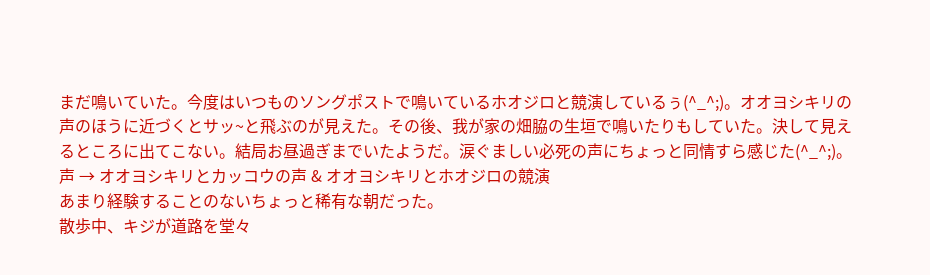まだ鳴いていた。今度はいつものソングポストで鳴いているホオジロと競演しているぅ(^_^;)。オオヨシキリの声のほうに近づくとサッ~と飛ぶのが見えた。その後、我が家の畑脇の生垣で鳴いたりもしていた。決して見えるところに出てこない。結局お昼過ぎまでいたようだ。涙ぐましい必死の声にちょっと同情すら感じた(^_^;)。
声 → オオヨシキリとカッコウの声 & オオヨシキリとホオジロの競演
あまり経験することのないちょっと稀有な朝だった。
散歩中、キジが道路を堂々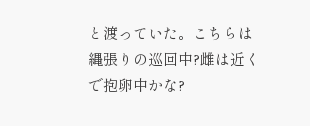と渡っていた。こちらは縄張りの巡回中?雌は近くで抱卵中かな?